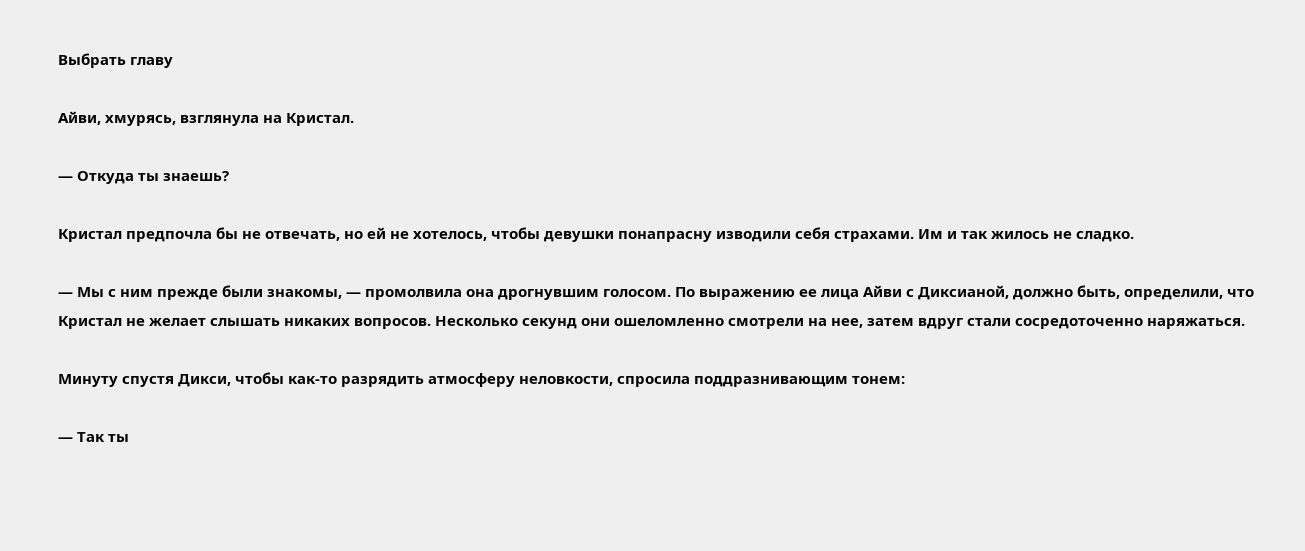Выбрать главу

Айви, хмурясь, взглянула на Кристал.

— Откуда ты знаешь?

Кристал предпочла бы не отвечать, но ей не хотелось, чтобы девушки понапрасну изводили себя страхами. Им и так жилось не сладко.

— Мы с ним прежде были знакомы, — промолвила она дрогнувшим голосом. По выражению ее лица Айви с Диксианой, должно быть, определили, что Кристал не желает слышать никаких вопросов. Несколько секунд они ошеломленно смотрели на нее, затем вдруг стали сосредоточенно наряжаться.

Минуту спустя Дикси, чтобы как-то разрядить атмосферу неловкости, спросила поддразнивающим тонем:

— Так ты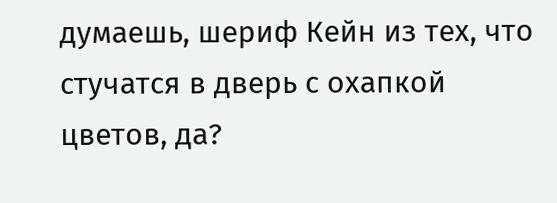думаешь, шериф Кейн из тех, что стучатся в дверь с охапкой цветов, да?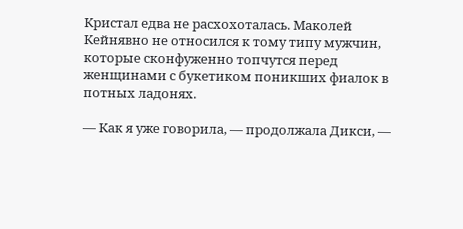Кристал едва не расхохоталась. Маколей Кейнявно не относился к тому типу мужчин, которые сконфуженно топчутся перед женщинами с букетиком поникших фиалок в потных ладонях.

— Как я уже говорила, — продолжала Дикси, —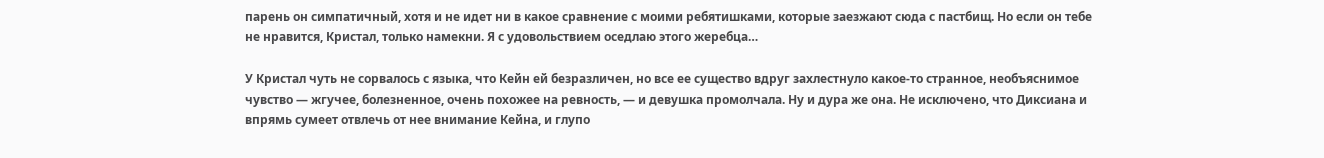парень он симпатичный, хотя и не идет ни в какое сравнение с моими ребятишками, которые заезжают сюда с пастбищ. Но если он тебе не нравится, Кристал, только намекни. Я с удовольствием оседлаю этого жеребца…

У Кристал чуть не сорвалось с языка, что Кейн ей безразличен, но все ее существо вдруг захлестнуло какое-то странное, необъяснимое чувство — жгучее, болезненное, очень похожее на ревность, — и девушка промолчала. Ну и дура же она. Не исключено, что Диксиана и впрямь сумеет отвлечь от нее внимание Кейна, и глупо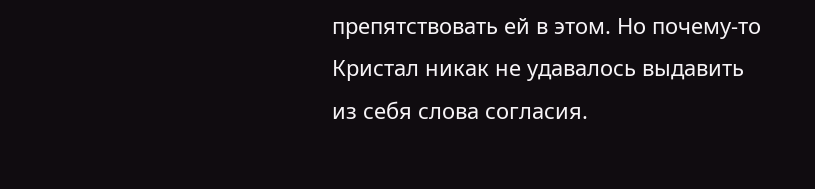препятствовать ей в этом. Но почему-то Кристал никак не удавалось выдавить из себя слова согласия.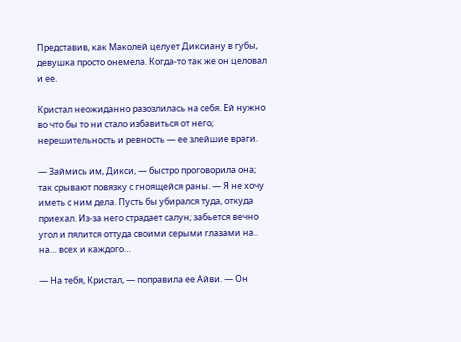Представив, как Маколей целует Диксиану в губы, девушка просто онемела. Когда-то так же он целовал и ее.

Кристал неожиданно разозлилась на себя. Ей нужно во что бы то ни стало избавиться от него; нерешительность и ревность — ее злейшие враги.

— Займись им, Дикси, — быстро проговорила она; так срывают повязку с гноящейся раны. — Я не хочу иметь с ним дела. Пусть бы убирался туда, откуда приехал. Из-за него страдает салун; забьется вечно угол и пялится оттуда своими серыми глазами на.. на… всех и каждого…

— На тебя, Кристал, — поправила ее Айви. — Он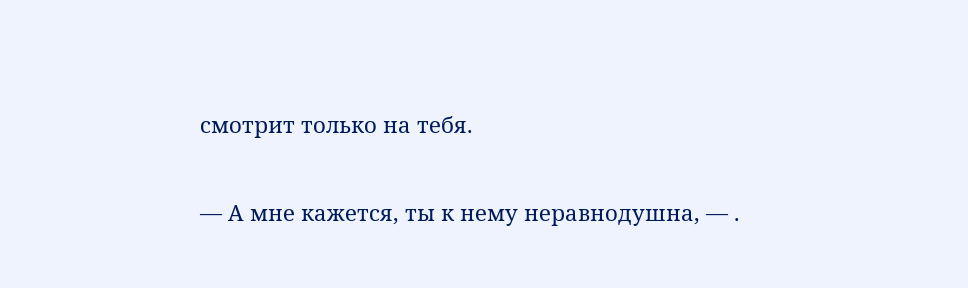смотрит только на тебя.

— А мне кажется, ты к нему неравнодушна, — .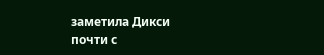заметила Дикси почти с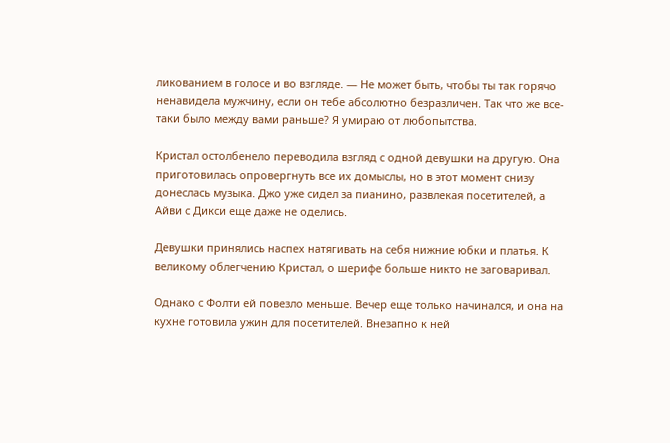ликованием в голосе и во взгляде. — Не может быть, чтобы ты так горячо ненавидела мужчину, если он тебе абсолютно безразличен. Так что же все-таки было между вами раньше? Я умираю от любопытства.

Кристал остолбенело переводила взгляд с одной девушки на другую. Она приготовилась опровергнуть все их домыслы, но в этот момент снизу донеслась музыка. Джо уже сидел за пианино, развлекая посетителей, а Айви с Дикси еще даже не оделись.

Девушки принялись наспех натягивать на себя нижние юбки и платья. К великому облегчению Кристал, о шерифе больше никто не заговаривал.

Однако с Фолти ей повезло меньше. Вечер еще только начинался, и она на кухне готовила ужин для посетителей. Внезапно к ней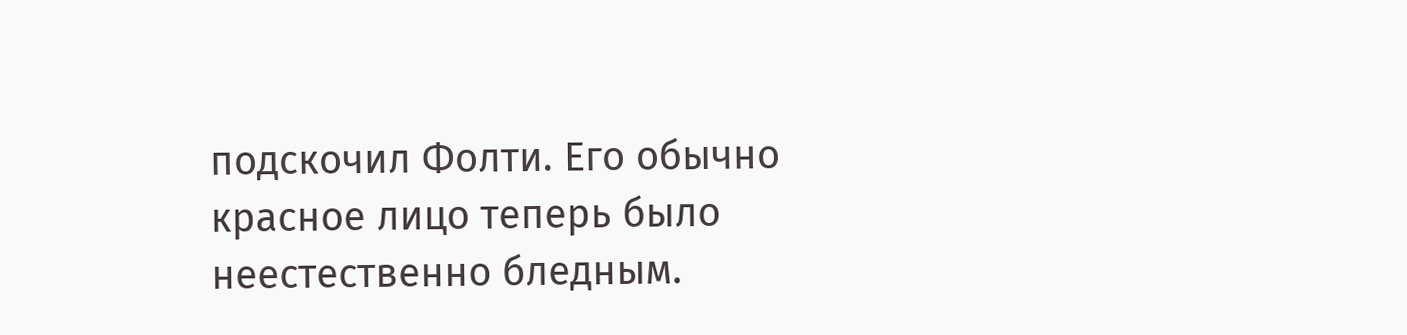подскочил Фолти. Его обычно красное лицо теперь было неестественно бледным.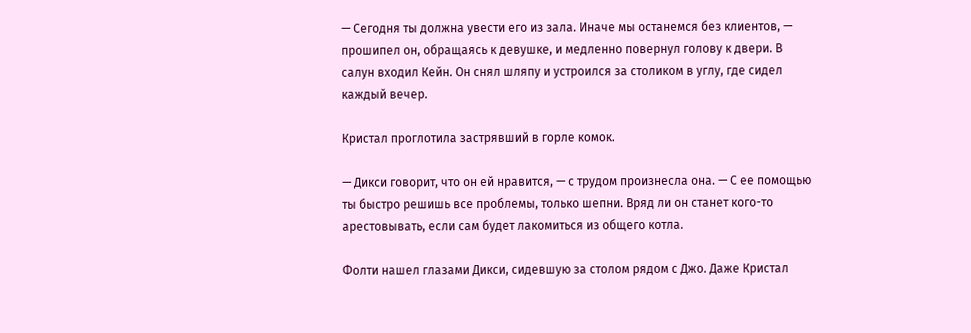— Сегодня ты должна увести его из зала. Иначе мы останемся без клиентов, — прошипел он, обращаясь к девушке, и медленно повернул голову к двери. В салун входил Кейн. Он снял шляпу и устроился за столиком в углу, где сидел каждый вечер.

Кристал проглотила застрявший в горле комок.

— Дикси говорит, что он ей нравится, — с трудом произнесла она. — С ее помощью ты быстро решишь все проблемы, только шепни. Вряд ли он станет кого-то арестовывать, если сам будет лакомиться из общего котла.

Фолти нашел глазами Дикси, сидевшую за столом рядом с Джо. Даже Кристал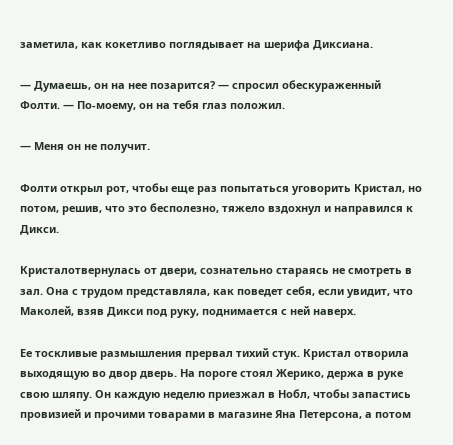заметила, как кокетливо поглядывает на шерифа Диксиана.

— Думаешь, он на нее позарится? — спросил обескураженный Фолти. — По-моему, он на тебя глаз положил.

— Меня он не получит.

Фолти открыл рот, чтобы еще раз попытаться уговорить Кристал, но потом, решив, что это бесполезно, тяжело вздохнул и направился к Дикси.

Кристалотвернулась от двери, сознательно стараясь не смотреть в зал. Она с трудом представляла, как поведет себя, если увидит, что Маколей, взяв Дикси под руку, поднимается с ней наверх.

Ее тоскливые размышления прервал тихий стук. Кристал отворила выходящую во двор дверь. На пороге стоял Жерико, держа в руке свою шляпу. Он каждую неделю приезжал в Нобл, чтобы запастись провизией и прочими товарами в магазине Яна Петерсона, а потом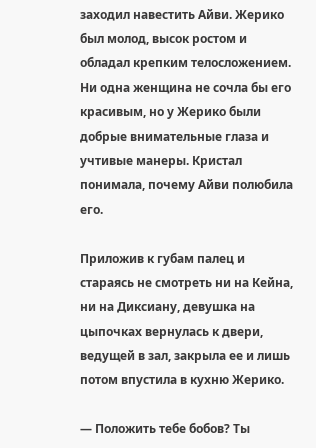заходил навестить Айви. Жерико был молод, высок ростом и обладал крепким телосложением. Ни одна женщина не сочла бы его красивым, но у Жерико были добрые внимательные глаза и учтивые манеры. Кристал понимала, почему Айви полюбила его.

Приложив к губам палец и стараясь не смотреть ни на Кейна, ни на Диксиану, девушка на цыпочках вернулась к двери, ведущей в зал, закрыла ее и лишь потом впустила в кухню Жерико.

— Положить тебе бобов? Ты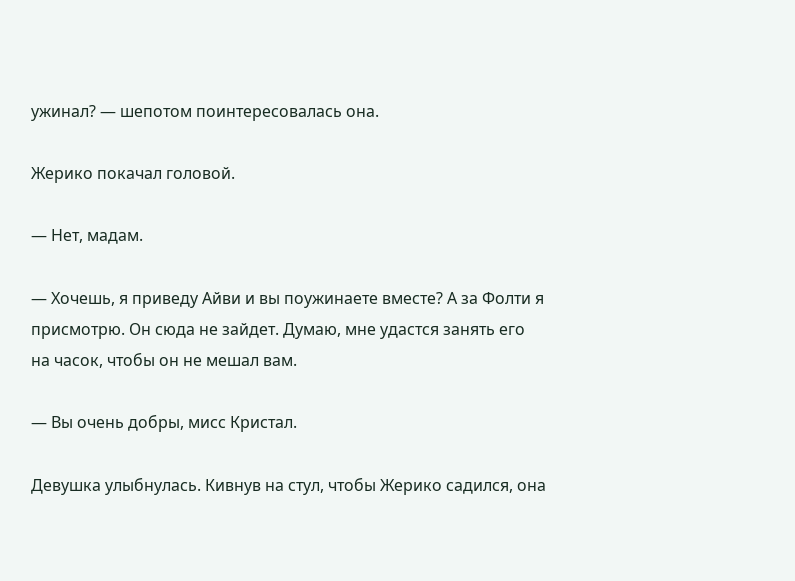ужинал? — шепотом поинтересовалась она.

Жерико покачал головой.

— Нет, мадам.

— Хочешь, я приведу Айви и вы поужинаете вместе? А за Фолти я присмотрю. Он сюда не зайдет. Думаю, мне удастся занять его на часок, чтобы он не мешал вам.

— Вы очень добры, мисс Кристал.

Девушка улыбнулась. Кивнув на стул, чтобы Жерико садился, она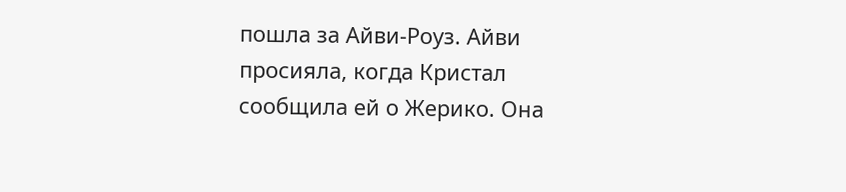пошла за Айви-Роуз. Айви просияла, когда Кристал сообщила ей о Жерико. Она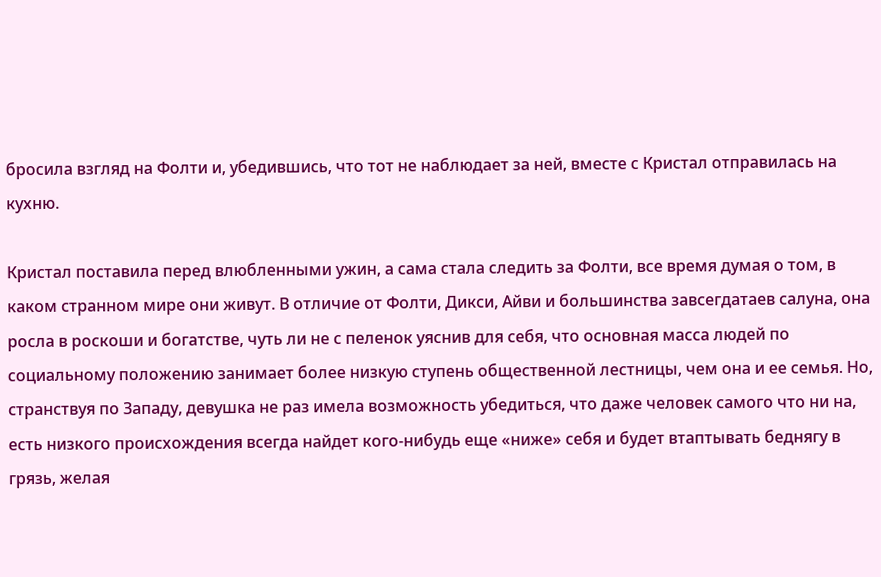бросила взгляд на Фолти и, убедившись, что тот не наблюдает за ней, вместе с Кристал отправилась на кухню.

Кристал поставила перед влюбленными ужин, а сама стала следить за Фолти, все время думая о том, в каком странном мире они живут. В отличие от Фолти, Дикси, Айви и большинства завсегдатаев салуна, она росла в роскоши и богатстве, чуть ли не с пеленок уяснив для себя, что основная масса людей по социальному положению занимает более низкую ступень общественной лестницы, чем она и ее семья. Но, странствуя по Западу, девушка не раз имела возможность убедиться, что даже человек самого что ни на, есть низкого происхождения всегда найдет кого-нибудь еще «ниже» себя и будет втаптывать беднягу в грязь, желая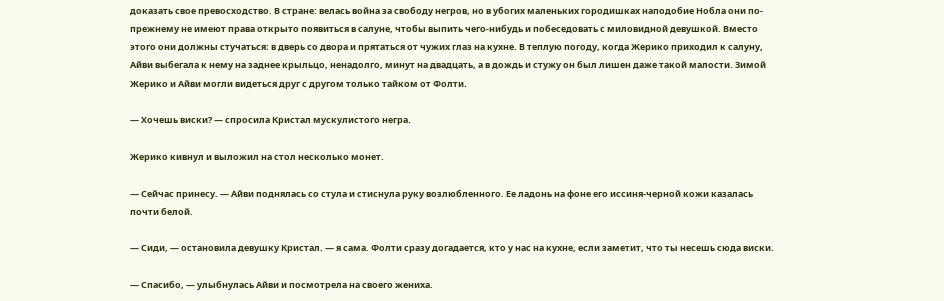доказать свое превосходство. В стране: велась война за свободу негров, но в убогих маленьких городишках наподобие Нобла они по-прежнему не имеют права открыто появиться в салуне, чтобы выпить чего-нибудь и побеседовать с миловидной девушкой. Вместо этого они должны стучаться: в дверь со двора и прятаться от чужих глаз на кухне. В теплую погоду, когда Жерико приходил к салуну, Айви выбегала к нему на заднее крыльцо, ненадолго, минут на двадцать, а в дождь и стужу он был лишен даже такой малости. Зимой Жерико и Айви могли видеться друг с другом только тайком от Фолти.

— Хочешь виски? — спросила Кристал мускулистого негра.

Жерико кивнул и выложил на стол несколько монет.

— Сейчас принесу. — Айви поднялась со стула и стиснула руку возлюбленного. Ее ладонь на фоне его иссиня-черной кожи казалась почти белой.

— Сиди, — остановила девушку Кристал. — я сама. Фолти сразу догадается, кто у нас на кухне, если заметит, что ты несешь сюда виски.

— Спасибо, — улыбнулась Айви и посмотрела на своего жениха.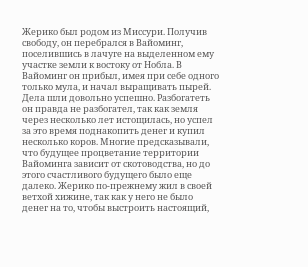Жерико был родом из Миссури. Получив свободу, он перебрался в Вайоминг, поселившись в лачуге на выделенном ему участке земли к востоку от Нобла. В Вайоминг он прибыл, имея при себе одного только мула, и начал выращивать пырей. Дела шли довольно успешно. Разбогатеть он правда не разбогател, так как земля через несколько лет истощилась, но успел за это время поднакопить денег и купил несколько коров. Многие предсказывали, что будущее процветание территории Вайоминга зависит от скотоводства, но до этого счастливого будущего было еще далеко. Жерико по-прежнему жил в своей ветхой хижине, так как у него не было денег на то, чтобы выстроить настоящий,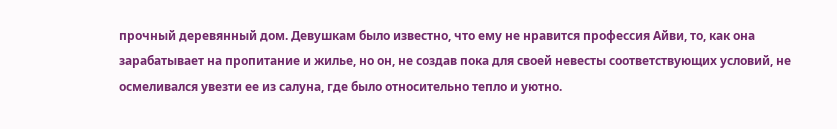прочный деревянный дом. Девушкам было известно, что ему не нравится профессия Айви, то, как она зарабатывает на пропитание и жилье, но он, не создав пока для своей невесты соответствующих условий, не осмеливался увезти ее из салуна, где было относительно тепло и уютно.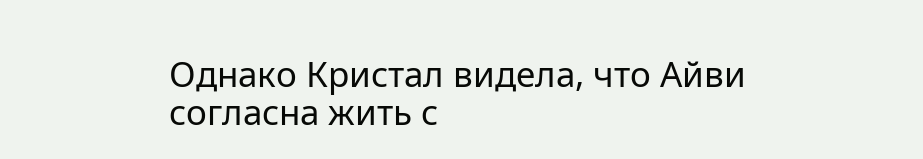Однако Кристал видела, что Айви согласна жить с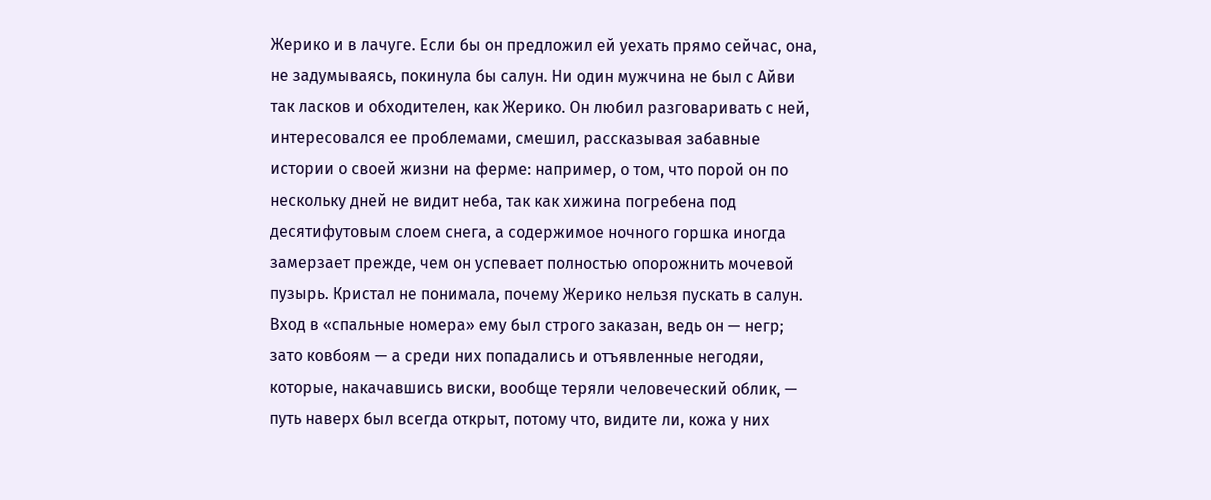Жерико и в лачуге. Если бы он предложил ей уехать прямо сейчас, она, не задумываясь, покинула бы салун. Ни один мужчина не был с Айви так ласков и обходителен, как Жерико. Он любил разговаривать с ней, интересовался ее проблемами, смешил, рассказывая забавные истории о своей жизни на ферме: например, о том, что порой он по нескольку дней не видит неба, так как хижина погребена под десятифутовым слоем снега, а содержимое ночного горшка иногда замерзает прежде, чем он успевает полностью опорожнить мочевой пузырь. Кристал не понимала, почему Жерико нельзя пускать в салун. Вход в «спальные номера» ему был строго заказан, ведь он — негр; зато ковбоям — а среди них попадались и отъявленные негодяи, которые, накачавшись виски, вообще теряли человеческий облик, — путь наверх был всегда открыт, потому что, видите ли, кожа у них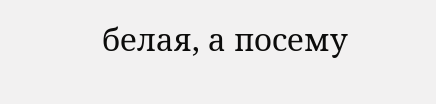белая, а посему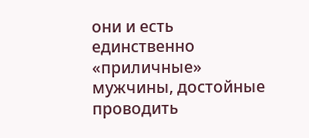они и есть единственно «приличные» мужчины, достойные проводить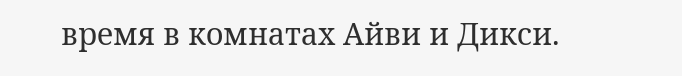время в комнатах Айви и Дикси.